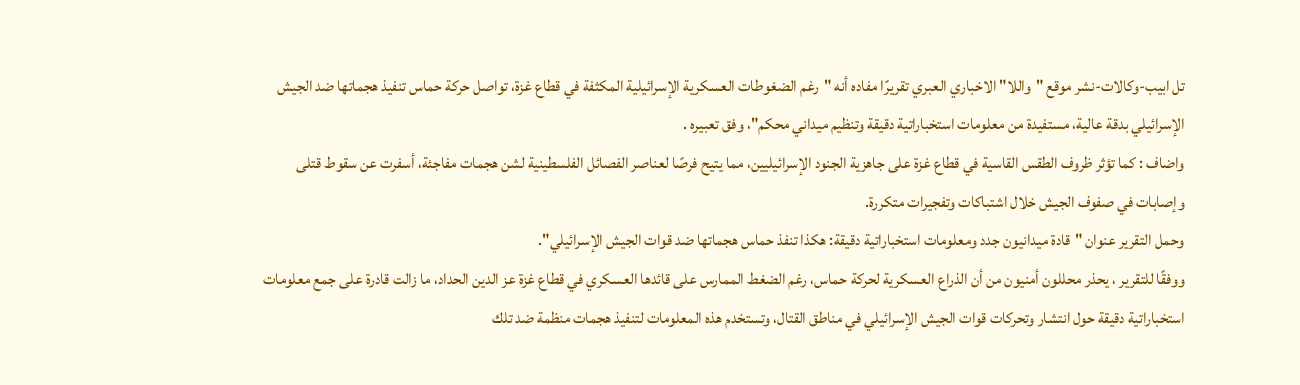تل ابيب-وكالات-نشر موقع "واللا" الاخباري العبري تقريرًا مفاده أنه "رغم الضغوطات العسكرية الإسرائيلية المكثفة في قطاع غزة، تواصل حركة حماس تنفيذ هجماتها ضد الجيش الإسرائيلي بدقة عالية، مستفيدة من معلومات استخباراتية دقيقة وتنظيم ميداني محكم"، وفق تعبيره .
واضاف : كما تؤثر ظروف الطقس القاسية في قطاع غزة على جاهزية الجنود الإسرائيليين، مما يتيح فرصًا لعناصر الفصائل الفلسطينية لشن هجمات مفاجئة، أسفرت عن سقوط قتلى وإصابات في صفوف الجيش خلال اشتباكات وتفجيرات متكررة.
وحمل التقرير عنوان "قادة ميدانيون جدد ومعلومات استخباراتية دقيقة: هكذا تنفذ حماس هجماتها ضد قوات الجيش الإسرائيلي".
ووفقًا للتقرير ، يحذر محللون أمنيون من أن الذراع العسكرية لحركة حماس، رغم الضغط الممارس على قائدها العسكري في قطاع غزة عز الدين الحداد، ما زالت قادرة على جمع معلومات استخباراتية دقيقة حول انتشار وتحركات قوات الجيش الإسرائيلي في مناطق القتال، وتستخدم هذه المعلومات لتنفيذ هجمات منظمة ضد تلك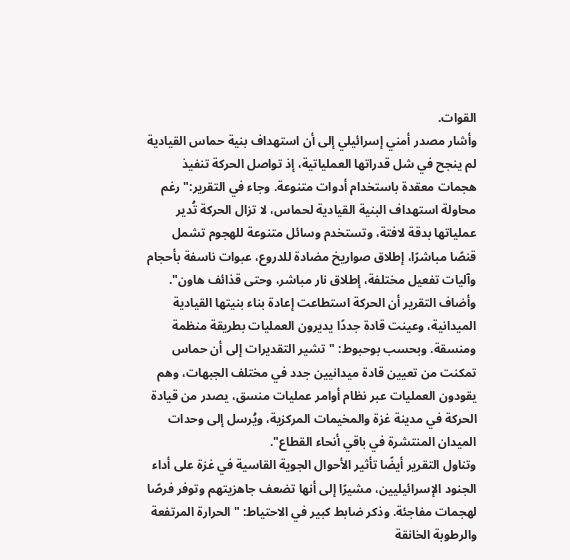القوات.
وأشار مصدر أمني إسرائيلي إلى أن استهداف بنية حماس القيادية لم ينجح في شل قدراتها العملياتية، إذ تواصل الحركة تنفيذ هجمات معقدة باستخدام أدوات متنوعة. وجاء في التقرير:"رغم محاولة استهداف البنية القيادية لحماس، لا تزال الحركة تُدير عملياتها بدقة لافتة، وتستخدم وسائل متنوعة للهجوم تشمل قنصًا مباشرًا، إطلاق صواريخ مضادة للدروع، عبوات ناسفة بأحجام وآليات تفعيل مختلفة، إطلاق نار مباشر، وحتى قذائف هاون".
وأضاف التقرير أن الحركة استطاعت إعادة بناء بنيتها القيادية الميدانية، وعينت قادة جددًا يديرون العمليات بطريقة منظمة ومنسقة. وبحسب بوحبوط: "تشير التقديرات إلى أن حماس تمكنت من تعيين قادة ميدانيين جدد في مختلف الجبهات، وهم يقودون العمليات عبر نظام أوامر عمليات منسق، يصدر من قيادة الحركة في مدينة غزة والمخيمات المركزية، ويُرسل إلى وحدات الميدان المنتشرة في باقي أنحاء القطاع".
وتناول التقرير أيضًا تأثير الأحوال الجوية القاسية في غزة على أداء الجنود الإسرائيليين، مشيرًا إلى أنها تضعف جاهزيتهم وتوفر فرصًا لهجمات مفاجئة. وذكر ضابط كبير في الاحتياط: "الحرارة المرتفعة والرطوبة الخانقة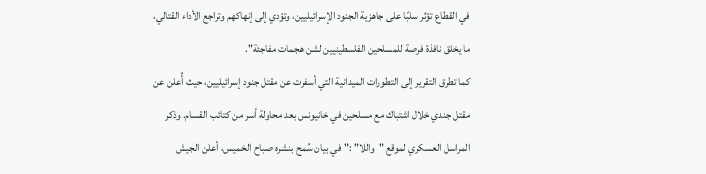في القطاع تؤثر سلبًا على جاهزية الجنود الإسرائيليين، وتؤدي إلى إنهاكهم وتراجع الأداء القتالي، ما يخلق نافذة فرصة للمسلحين الفلسطينيين لشن هجمات مفاجئة".
كما تطرق التقرير إلى التطورات الميدانية التي أسفرت عن مقتل جنود إسرائيليين، حيث أُعلن عن مقتل جندي خلال اشتباك مع مسلحين في خانيونس بعد محاولة أسر من كتائب القسام. وذكر المراسل العسكري لموقع "واللا" :"في بيان سُمح بنشره صباح الخميس، أعلن الجيش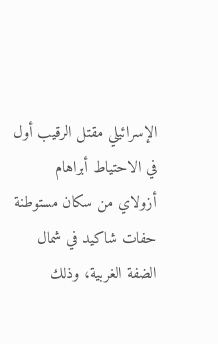الإسرائيلي مقتل الرقيب أول في الاحتياط أبراهام أزولاي من سكان مستوطنة حفات شاكيد في شمال الضفة الغربية، وذلك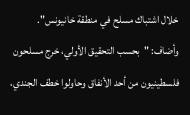خلال اشتباك مسلح في منطقة خانيونس".
وأضاف: "بحسب التحقيق الأولي، خرج مسلحون فلسطينيون من أحد الأنفاق وحاولوا خطف الجندي،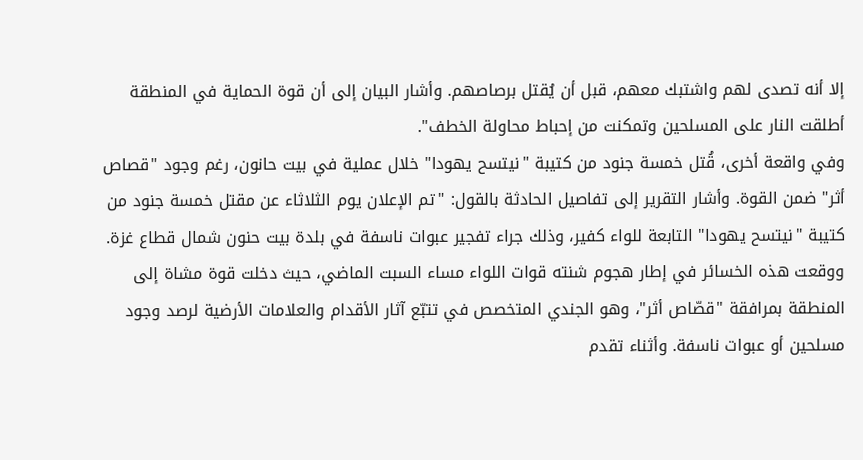إلا أنه تصدى لهم واشتبك معهم، قبل أن يُقتل برصاصهم. وأشار البيان إلى أن قوة الحماية في المنطقة أطلقت النار على المسلحين وتمكنت من إحباط محاولة الخطف".
وفي واقعة أخرى، قُتل خمسة جنود من كتيبة "نيتسح يهودا" خلال عملية في بيت حانون، رغم وجود "قصاص أثر" ضمن القوة. وأشار التقرير إلى تفاصيل الحادثة بالقول: "تم الإعلان يوم الثلاثاء عن مقتل خمسة جنود من كتيبة "نيتسح يهودا" التابعة للواء كفير، وذلك جراء تفجير عبوات ناسفة في بلدة بيت حنون شمال قطاع غزة.
ووقعت هذه الخسائر في إطار هجوم شنته قوات اللواء مساء السبت الماضي، حيث دخلت قوة مشاة إلى المنطقة بمرافقة "قصّاص أثر"، وهو الجندي المتخصص في تتبّع آثار الأقدام والعلامات الأرضية لرصد وجود مسلحين أو عبوات ناسفة. وأثناء تقدم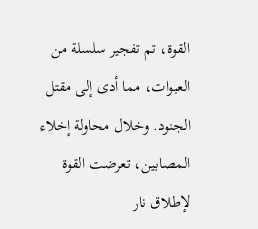القوة، تم تفجير سلسلة من العبوات، مما أدى إلى مقتل الجنود. وخلال محاولة إخلاء المصابين، تعرضت القوة لإطلاق نار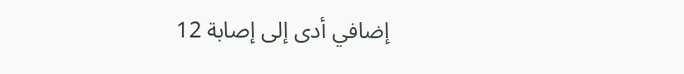إضافي أدى إلى إصابة 12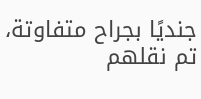جنديًا بجراح متفاوتة، تم نقلهم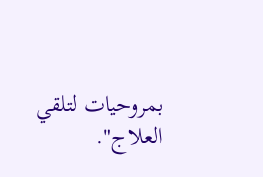بمروحيات لتلقي العلاج".